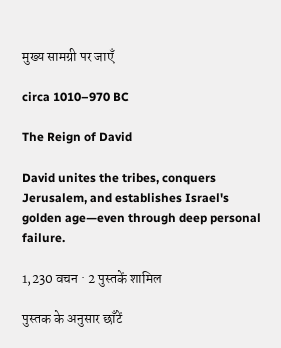मुख्य सामग्री पर जाएँ

circa 1010–970 BC

The Reign of David

David unites the tribes, conquers Jerusalem, and establishes Israel's golden age—even through deep personal failure.

1,230 वचन · 2 पुस्तकें शामिल

पुस्तक के अनुसार छाँटें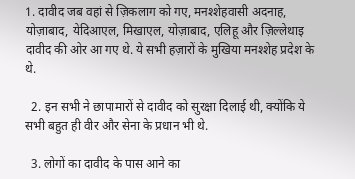1. दावीद जब वहां से ज़िकलाग को गए, मनश्शेहवासी अदनाह, योज़ाबाद, येदिआएल, मिखाएल, योज़ाबाद, एलिहू और ज़िल्लेथाइ दावीद की ओर आ गए थे. ये सभी हज़ारों के मुखिया मनश्शेह प्रदेश के थे.

  2. इन सभी ने छापामारों से दावीद को सुरक्षा दिलाई थी, क्योंकि ये सभी बहुत ही वीर और सेना के प्रधान भी थे.

  3. लोगों का दावीद के पास आने का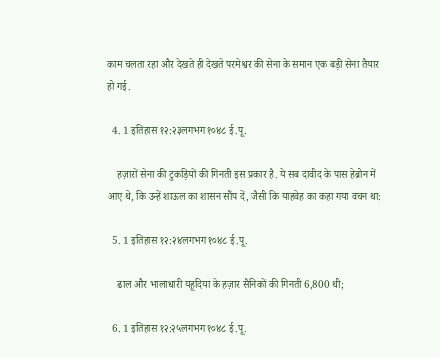काम चलता रहा और देखते ही देखते परमेश्वर की सेना के समान एक बड़ी सेना तैयार हो गई.

  4. 1 इतिहास १२:२३लगभग १०४८ ई.पू.

    हज़ारों सेना की टुकड़ियों की गिनती इस प्रकार है. ये सब दावीद के पास हेब्रोन में आए थे, कि उन्हें शाऊल का शासन सौंप दें, जैसी कि याहवेह का कहा गया वचन था:

  5. 1 इतिहास १२:२४लगभग १०४८ ई.पू.

    ढाल और भालाधारी यहूदिया के हज़ार सैनिकों की गिनती 6,800 थी;

  6. 1 इतिहास १२:२५लगभग १०४८ ई.पू.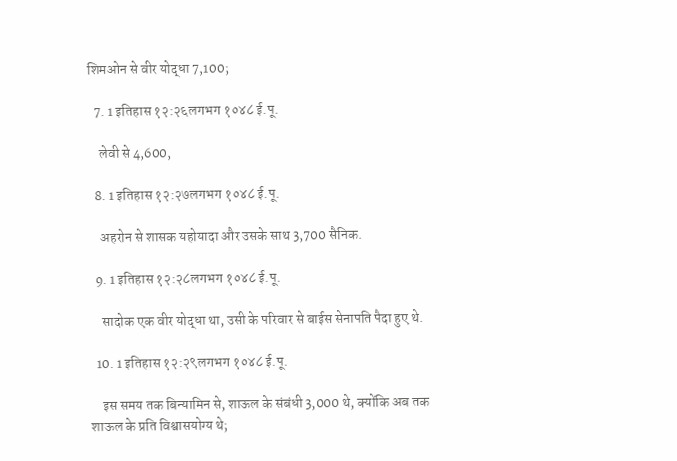शिमओन से वीर योद्धा 7,100;

  7. 1 इतिहास १२:२६लगभग १०४८ ई.पू.

    लेवी से 4,600,

  8. 1 इतिहास १२:२७लगभग १०४८ ई.पू.

    अहरोन से शासक यहोयादा और उसके साथ 3,700 सैनिक.

  9. 1 इतिहास १२:२८लगभग १०४८ ई.पू.

    सादोक एक वीर योद्धा था, उसी के परिवार से बाईस सेनापति पैदा हुए थे.

  10. 1 इतिहास १२:२९लगभग १०४८ ई.पू.

    इस समय तक बिन्यामिन से, शाऊल के संबंधी 3,000 थे, क्योंकि अब तक शाऊल के प्रति विश्वासयोग्य थे;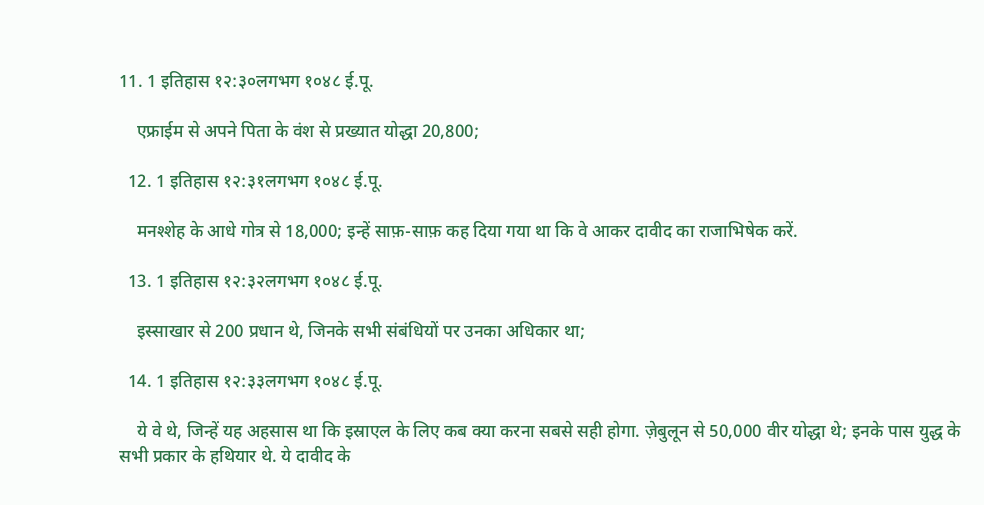11. 1 इतिहास १२:३०लगभग १०४८ ई.पू.

    एफ्राईम से अपने पिता के वंश से प्रख्यात योद्धा 20,800;

  12. 1 इतिहास १२:३१लगभग १०४८ ई.पू.

    मनश्शेह के आधे गोत्र से 18,000; इन्हें साफ़-साफ़ कह दिया गया था कि वे आकर दावीद का राजाभिषेक करें.

  13. 1 इतिहास १२:३२लगभग १०४८ ई.पू.

    इस्साखार से 200 प्रधान थे, जिनके सभी संबंधियों पर उनका अधिकार था;

  14. 1 इतिहास १२:३३लगभग १०४८ ई.पू.

    ये वे थे, जिन्हें यह अहसास था कि इस्राएल के लिए कब क्या करना सबसे सही होगा. ज़ेबुलून से 50,000 वीर योद्धा थे; इनके पास युद्ध के सभी प्रकार के हथियार थे. ये दावीद के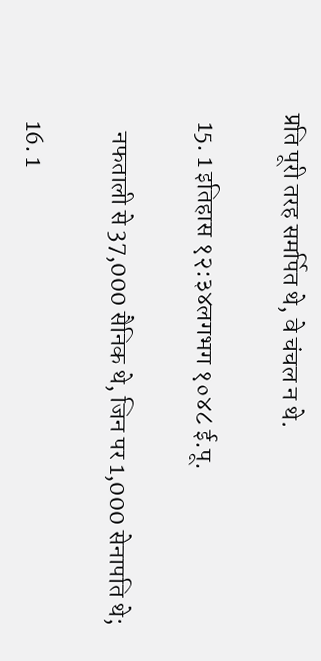प्रति पूरी तरह समर्पित थे, वे चंचल न थे.

  15. 1 इतिहास १२:३४लगभग १०४८ ई.पू.

    नफताली से 37,000 सैनिक थे, जिन पर 1,000 सेनापति थे;

  16. 1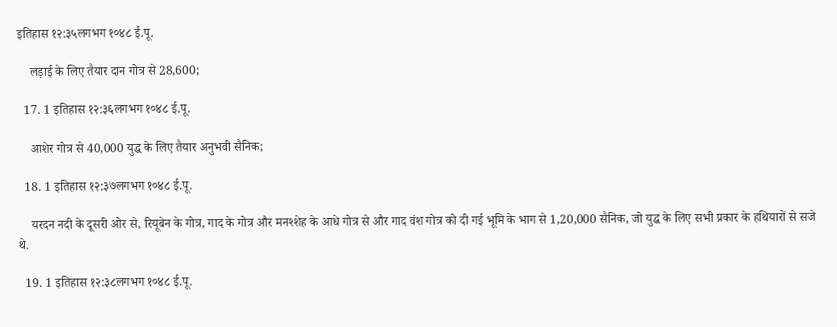इतिहास १२:३५लगभग १०४८ ई.पू.

    लड़ाई के लिए तैयार दान गोत्र से 28,600;

  17. 1 इतिहास १२:३६लगभग १०४८ ई.पू.

    आशेर गोत्र से 40,000 युद्ध के लिए तैयार अनुभवी सैनिक;

  18. 1 इतिहास १२:३७लगभग १०४८ ई.पू.

    यरदन नदी के दूसरी ओर से, रियूबेन के गोत्र, गाद के गोत्र और मनश्शेह के आधे गोत्र से और गाद वंश गोत्र को दी गई भूमि के भाग से 1,20,000 सैनिक, जो युद्ध के लिए सभी प्रकार के हथियारों से सजे थे.

  19. 1 इतिहास १२:३८लगभग १०४८ ई.पू.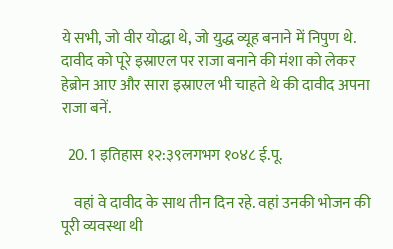ये सभी, जो वीर योद्धा थे, जो युद्ध व्यूह बनाने में निपुण थे. दावीद को पूरे इस्राएल पर राजा बनाने की मंशा को लेकर हेब्रोन आए और सारा इस्राएल भी चाहते थे की दावीद अपना राजा बनें.

  20. 1 इतिहास १२:३९लगभग १०४८ ई.पू.

    वहां वे दावीद के साथ तीन दिन रहे. वहां उनकी भोजन की पूरी व्यवस्था थी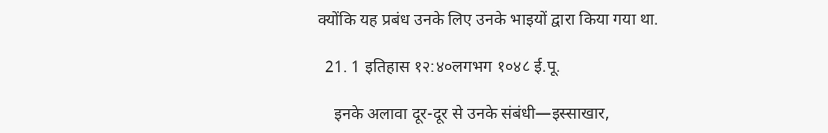क्योंकि यह प्रबंध उनके लिए उनके भाइयों द्वारा किया गया था.

  21. 1 इतिहास १२:४०लगभग १०४८ ई.पू.

    इनके अलावा दूर-दूर से उनके संबंधी—इस्साखार,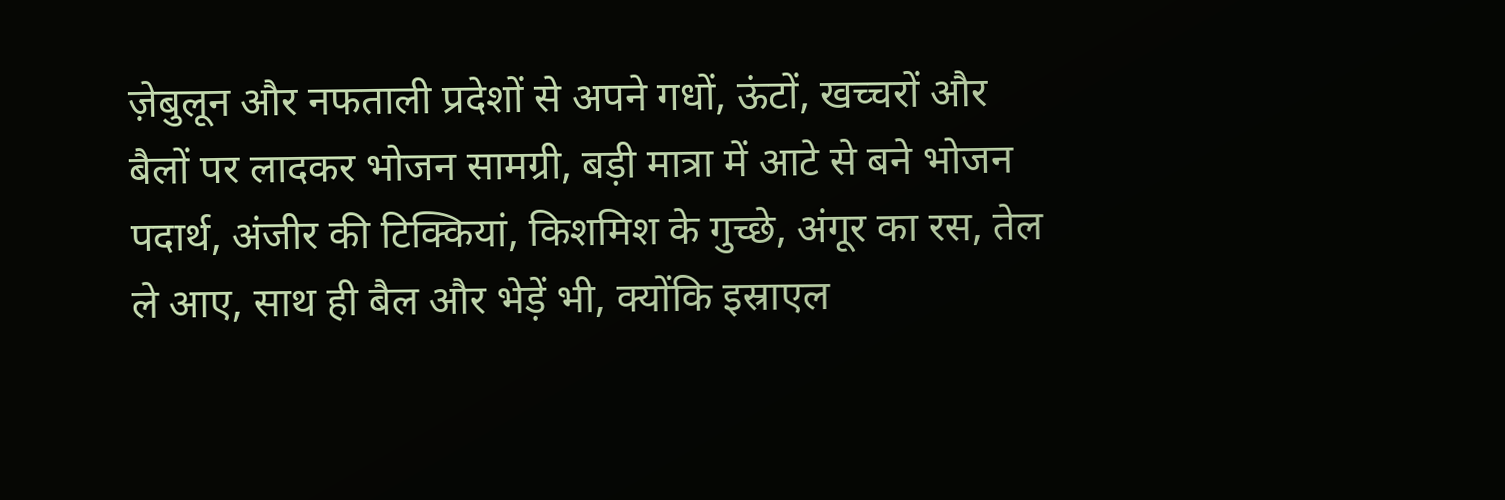ज़ेबुलून और नफताली प्रदेशों से अपने गधों, ऊंटों, खच्चरों और बैलों पर लादकर भोजन सामग्री, बड़ी मात्रा में आटे से बने भोजन पदार्थ, अंजीर की टिक्कियां, किशमिश के गुच्छे, अंगूर का रस, तेल ले आए, साथ ही बैल और भेड़ें भी, क्योंकि इस्राएल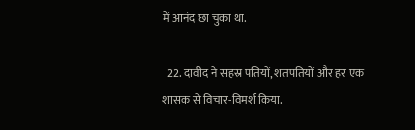में आनंद छा चुका था.

  22. दावीद ने सहस्र पतियों, शतपतियों और हर एक शासक से विचार-विमर्श किया.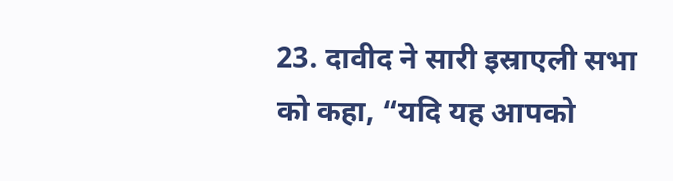23. दावीद ने सारी इस्राएली सभा को कहा, “यदि यह आपको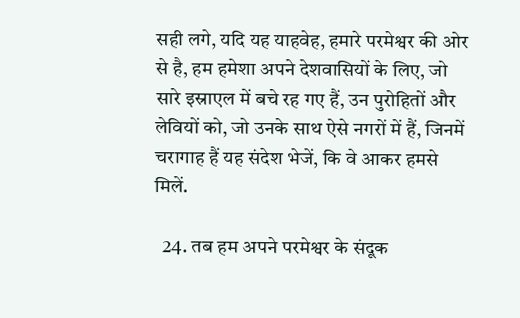सही लगे, यदि यह याहवेह, हमारे परमेश्वर की ओर से है, हम हमेशा अपने देशवासियों के लिए, जो सारे इस्राएल में बचे रह गए हैं, उन पुरोहितों और लेवियों को, जो उनके साथ ऐसे नगरों में हैं, जिनमें चरागाह हैं यह संदेश भेजें, कि वे आकर हमसे मिलें.

  24. तब हम अपने परमेश्वर के संदूक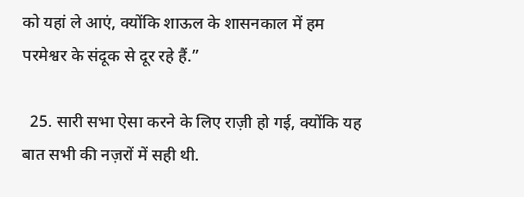को यहां ले आएं, क्योंकि शाऊल के शासनकाल में हम परमेश्वर के संदूक से दूर रहे हैं.”

  25. सारी सभा ऐसा करने के लिए राज़ी हो गई, क्योंकि यह बात सभी की नज़रों में सही थी.